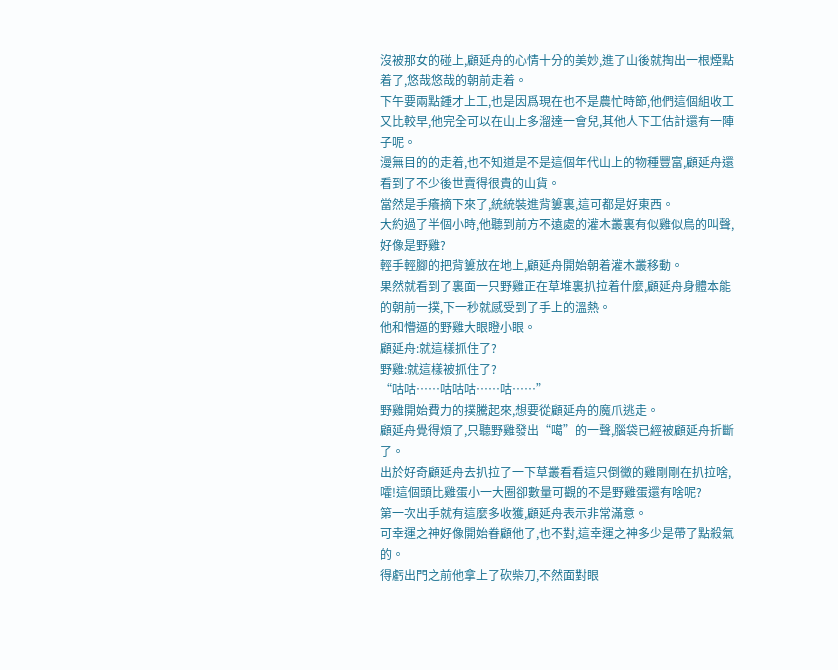沒被那女的碰上,顧延舟的心情十分的美妙,進了山後就掏出一根煙點着了,悠哉悠哉的朝前走着。
下午要兩點鍾才上工,也是因爲現在也不是農忙時節,他們這個組收工又比較早,他完全可以在山上多溜達一會兒,其他人下工估計還有一陣子呢。
漫無目的的走着,也不知道是不是這個年代山上的物種豐富,顧延舟還看到了不少後世賣得很貴的山貨。
當然是手癢摘下來了,統統裝進背簍裏,這可都是好東西。
大約過了半個小時,他聽到前方不遠處的灌木叢裏有似雞似鳥的叫聲,好像是野雞?
輕手輕腳的把背簍放在地上,顧延舟開始朝着灌木叢移動。
果然就看到了裏面一只野雞正在草堆裏扒拉着什麼,顧延舟身體本能的朝前一撲,下一秒就感受到了手上的溫熱。
他和懵逼的野雞大眼瞪小眼。
顧延舟:就這樣抓住了?
野雞:就這樣被抓住了?
“咕咕……咕咕咕……咕……”
野雞開始費力的撲騰起來,想要從顧延舟的魔爪逃走。
顧延舟覺得煩了,只聽野雞發出“噶”的一聲,腦袋已經被顧延舟折斷了。
出於好奇顧延舟去扒拉了一下草叢看看這只倒黴的雞剛剛在扒拉啥,嚯!這個頭比雞蛋小一大圈卻數量可觀的不是野雞蛋還有啥呢?
第一次出手就有這麼多收獲,顧延舟表示非常滿意。
可幸運之神好像開始眷顧他了,也不對,這幸運之神多少是帶了點殺氣的。
得虧出門之前他拿上了砍柴刀,不然面對眼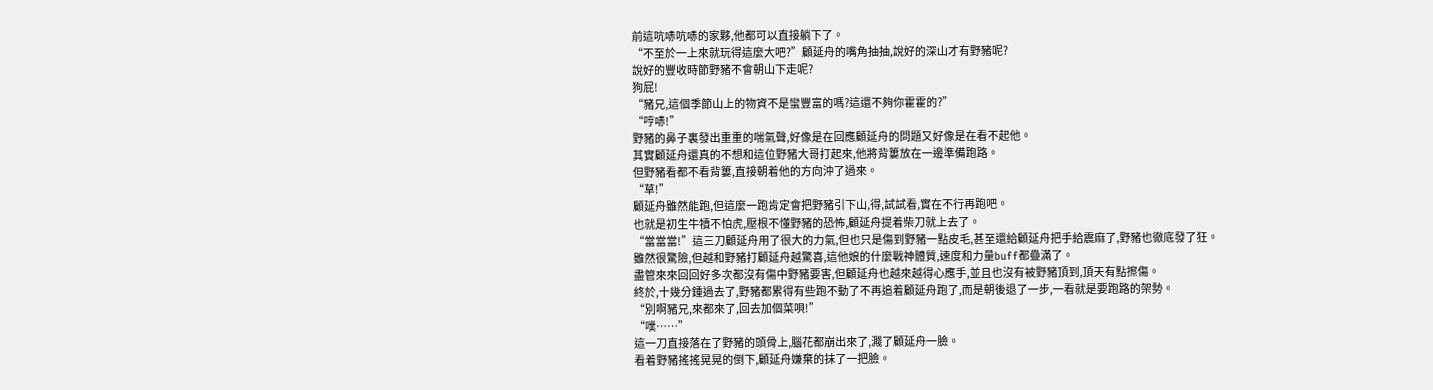前這吭哧吭哧的家夥,他都可以直接躺下了。
“不至於一上來就玩得這麼大吧?”顧延舟的嘴角抽抽,說好的深山才有野豬呢?
說好的豐收時節野豬不會朝山下走呢?
狗屁!
“豬兄,這個季節山上的物資不是蠻豐富的嗎?這還不夠你霍霍的?”
“哼哧!”
野豬的鼻子裏發出重重的喘氣聲,好像是在回應顧延舟的問題又好像是在看不起他。
其實顧延舟還真的不想和這位野豬大哥打起來,他將背簍放在一邊準備跑路。
但野豬看都不看背簍,直接朝着他的方向沖了過來。
“草!”
顧延舟雖然能跑,但這麼一跑肯定會把野豬引下山,得,試試看,實在不行再跑吧。
也就是初生牛犢不怕虎,壓根不懂野豬的恐怖,顧延舟提着柴刀就上去了。
“當當當!”這三刀顧延舟用了很大的力氣,但也只是傷到野豬一點皮毛,甚至還給顧延舟把手給震麻了,野豬也徹底發了狂。
雖然很驚險,但越和野豬打顧延舟越驚喜,這他娘的什麼戰神體質,速度和力量buff都疊滿了。
盡管來來回回好多次都沒有傷中野豬要害,但顧延舟也越來越得心應手,並且也沒有被野豬頂到,頂天有點擦傷。
終於,十幾分鍾過去了,野豬都累得有些跑不動了不再追着顧延舟跑了,而是朝後退了一步,一看就是要跑路的架勢。
“別啊豬兄,來都來了,回去加個菜唄!”
“噗……”
這一刀直接落在了野豬的頭骨上,腦花都崩出來了,濺了顧延舟一臉。
看着野豬搖搖晃晃的倒下,顧延舟嫌棄的抹了一把臉。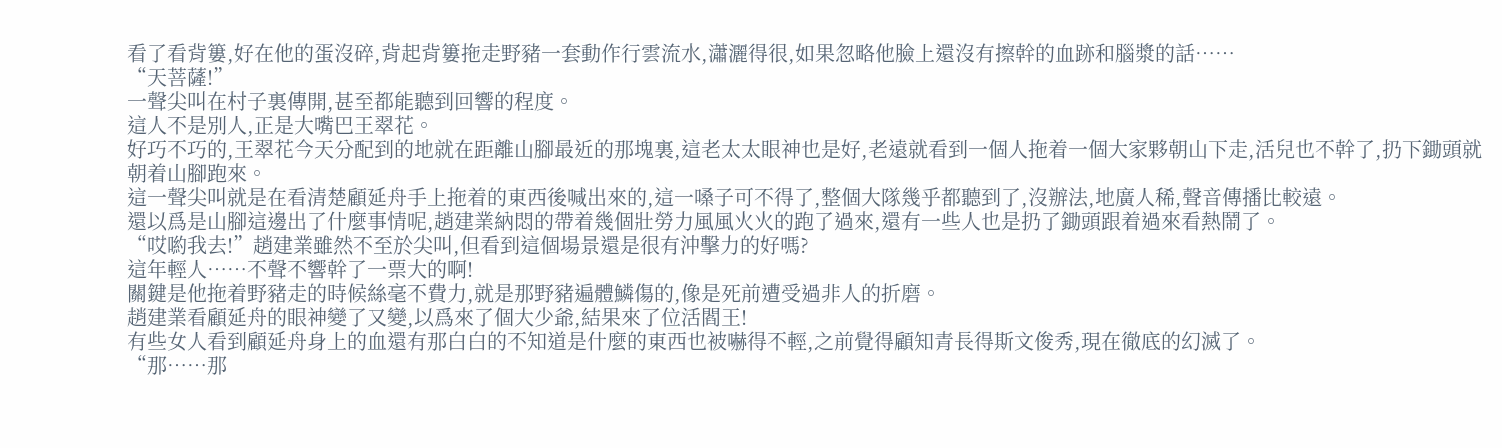看了看背簍,好在他的蛋沒碎,背起背簍拖走野豬一套動作行雲流水,瀟灑得很,如果忽略他臉上還沒有擦幹的血跡和腦漿的話……
“天菩薩!”
一聲尖叫在村子裏傳開,甚至都能聽到回響的程度。
這人不是別人,正是大嘴巴王翠花。
好巧不巧的,王翠花今天分配到的地就在距離山腳最近的那塊裏,這老太太眼神也是好,老遠就看到一個人拖着一個大家夥朝山下走,活兒也不幹了,扔下鋤頭就朝着山腳跑來。
這一聲尖叫就是在看清楚顧延舟手上拖着的東西後喊出來的,這一嗓子可不得了,整個大隊幾乎都聽到了,沒辦法,地廣人稀,聲音傳播比較遠。
還以爲是山腳這邊出了什麼事情呢,趙建業納悶的帶着幾個壯勞力風風火火的跑了過來,還有一些人也是扔了鋤頭跟着過來看熱鬧了。
“哎喲我去!”趙建業雖然不至於尖叫,但看到這個場景還是很有沖擊力的好嗎?
這年輕人……不聲不響幹了一票大的啊!
關鍵是他拖着野豬走的時候絲毫不費力,就是那野豬遍體鱗傷的,像是死前遭受過非人的折磨。
趙建業看顧延舟的眼神變了又變,以爲來了個大少爺,結果來了位活閻王!
有些女人看到顧延舟身上的血還有那白白的不知道是什麼的東西也被嚇得不輕,之前覺得顧知青長得斯文俊秀,現在徹底的幻滅了。
“那……那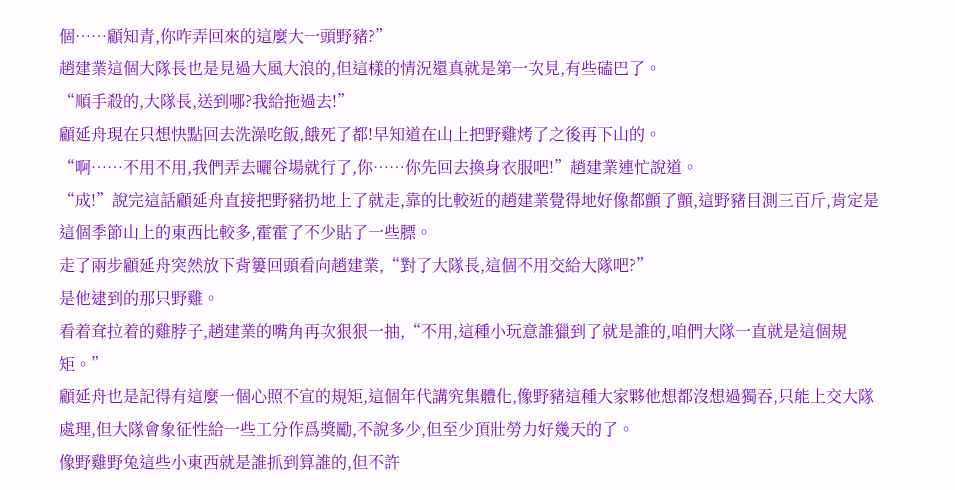個……顧知青,你咋弄回來的這麼大一頭野豬?”
趙建業這個大隊長也是見過大風大浪的,但這樣的情況還真就是第一次見,有些磕巴了。
“順手殺的,大隊長,送到哪?我給拖過去!”
顧延舟現在只想快點回去洗澡吃飯,餓死了都!早知道在山上把野雞烤了之後再下山的。
“啊……不用不用,我們弄去曬谷場就行了,你……你先回去換身衣服吧!”趙建業連忙說道。
“成!”說完這話顧延舟直接把野豬扔地上了就走,靠的比較近的趙建業覺得地好像都顫了顫,這野豬目測三百斤,肯定是這個季節山上的東西比較多,霍霍了不少貼了一些膘。
走了兩步顧延舟突然放下背簍回頭看向趙建業,“對了大隊長,這個不用交給大隊吧?”
是他逮到的那只野雞。
看着耷拉着的雞脖子,趙建業的嘴角再次狠狠一抽,“不用,這種小玩意誰獵到了就是誰的,咱們大隊一直就是這個規矩。”
顧延舟也是記得有這麼一個心照不宣的規矩,這個年代講究集體化,像野豬這種大家夥他想都沒想過獨吞,只能上交大隊處理,但大隊會象征性給一些工分作爲獎勵,不說多少,但至少頂壯勞力好幾天的了。
像野雞野兔這些小東西就是誰抓到算誰的,但不許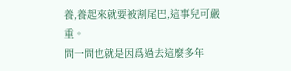養,養起來就要被割尾巴,這事兒可嚴重。
問一問也就是因爲過去這麼多年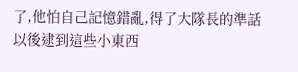了,他怕自己記憶錯亂,得了大隊長的準話以後逮到這些小東西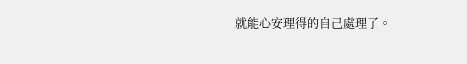就能心安理得的自己處理了。